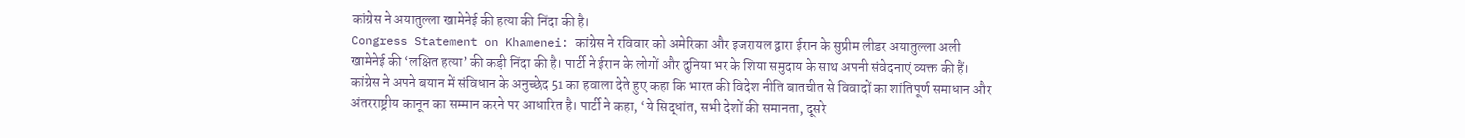कांग्रेस ने अयातुल्ला खामेनेई की हत्या की निंदा की है।
Congress Statement on Khamenei: कांग्रेस ने रविवार को अमेरिका और इजरायल द्वारा ईरान के सुप्रीम लीडर अयातुल्ला अली खामेनेई की ‘लक्षित हत्या’ की कड़ी निंदा की है। पार्टी ने ईरान के लोगों और दुनिया भर के शिया समुदाय के साथ अपनी संवेदनाएं व्यक्त की हैं। कांग्रेस ने अपने बयान में संविधान के अनुच्छेद 51 का हवाला देते हुए कहा कि भारत की विदेश नीति बातचीत से विवादों का शांतिपूर्ण समाधान और अंतरराष्ट्रीय कानून का सम्मान करने पर आधारित है। पार्टी ने कहा, ‘ये सिद्धांत, सभी देशों की समानता, दूसरे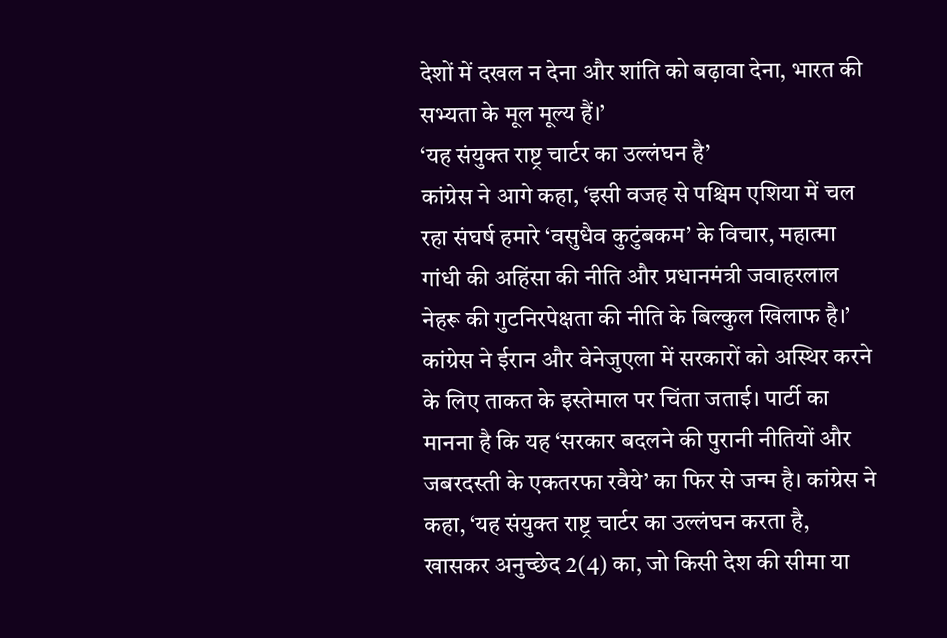देशों में दखल न देना और शांति को बढ़ावा देना, भारत की सभ्यता के मूल मूल्य हैं।’
‘यह संयुक्त राष्ट्र चार्टर का उल्लंघन है’
कांग्रेस ने आगे कहा, ‘इसी वजह से पश्चिम एशिया में चल रहा संघर्ष हमारे ‘वसुधैव कुटुंबकम’ के विचार, महात्मा गांधी की अहिंसा की नीति और प्रधानमंत्री जवाहरलाल नेहरू की गुटनिरपेक्षता की नीति के बिल्कुल खिलाफ है।’ कांग्रेस ने ईरान और वेनेजुएला में सरकारों को अस्थिर करने के लिए ताकत के इस्तेमाल पर चिंता जताई। पार्टी का मानना है कि यह ‘सरकार बदलने की पुरानी नीतियों और जबरदस्ती के एकतरफा रवैये’ का फिर से जन्म है। कांग्रेस ने कहा, ‘यह संयुक्त राष्ट्र चार्टर का उल्लंघन करता है, खासकर अनुच्छेद 2(4) का, जो किसी देश की सीमा या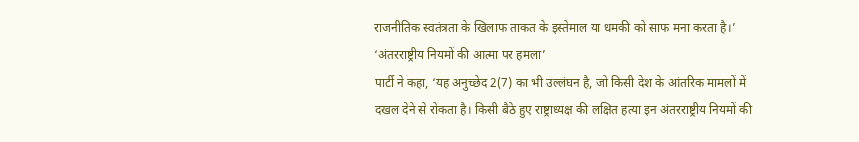राजनीतिक स्वतंत्रता के खिलाफ ताकत के इस्तेमाल या धमकी को साफ मना करता है।’
‘अंतरराष्ट्रीय नियमों की आत्मा पर हमला’
पार्टी ने कहा, ‘यह अनुच्छेद 2(7) का भी उल्लंघन है, जो किसी देश के आंतरिक मामलों में दखल देने से रोकता है। किसी बैठे हुए राष्ट्राध्यक्ष की लक्षित हत्या इन अंतरराष्ट्रीय नियमों की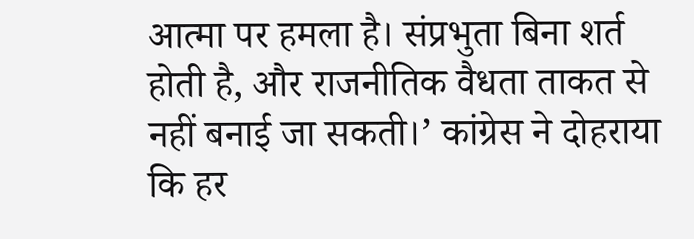आत्मा पर हमला है। संप्रभुता बिना शर्त होती है, और राजनीतिक वैधता ताकत से नहीं बनाई जा सकती।’ कांग्रेस ने दोहराया कि हर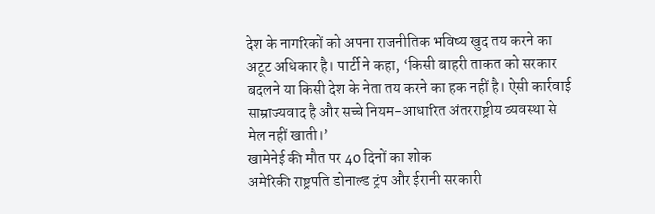देश के नागरिकों को अपना राजनीतिक भविष्य खुद तय करने का अटूट अधिकार है। पार्टी ने कहा, ‘किसी बाहरी ताकत को सरकार बदलने या किसी देश के नेता तय करने का हक नहीं है। ऐसी कार्रवाई साम्राज्यवाद है और सच्चे नियम-आधारित अंतरराष्ट्रीय व्यवस्था से मेल नहीं खाती।’
खामेनेई की मौत पर 40 दिनों का शोक
अमेरिकी राष्ट्रपति डोनाल्ड ट्रंप और ईरानी सरकारी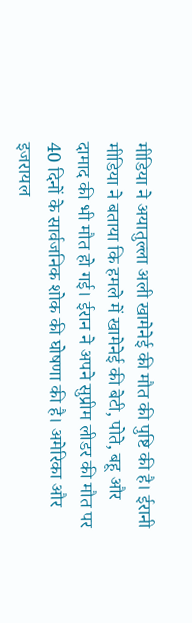मीडिया ने अयातुल्ला अली खामेनेई की मौत की पुष्टि की है। ईरानी मीडिया ने बताया कि हमले में खामेनेई की बेटी, पोते, बहू और दामाद की भी मौत हो गई। ईरान ने अपने सुप्रीम लीडर की मौत पर 40 दिनों के सार्वजनिक शोक की घोषणा की है। अमेरिका और इजरायल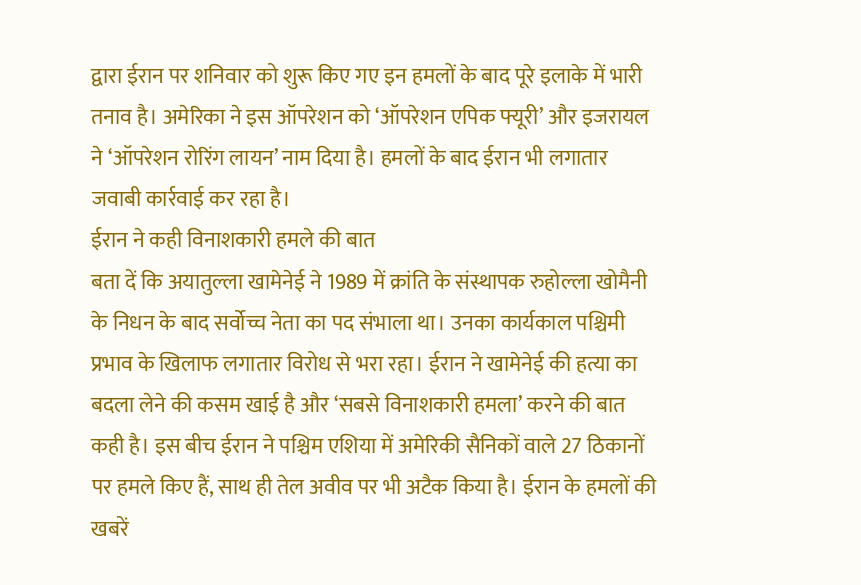द्वारा ईरान पर शनिवार को शुरू किए गए इन हमलों के बाद पूरे इलाके में भारी तनाव है। अमेरिका ने इस ऑपरेशन को ‘ऑपरेशन एपिक फ्यूरी’ और इजरायल ने ‘ऑपरेशन रोरिंग लायन’ नाम दिया है। हमलों के बाद ईरान भी लगातार जवाबी कार्रवाई कर रहा है।
ईरान ने कही विनाशकारी हमले की बात
बता दें कि अयातुल्ला खामेनेई ने 1989 में क्रांति के संस्थापक रुहोल्ला खोमैनी के निधन के बाद सर्वोच्च नेता का पद संभाला था। उनका कार्यकाल पश्चिमी प्रभाव के खिलाफ लगातार विरोध से भरा रहा। ईरान ने खामेनेई की हत्या का बदला लेने की कसम खाई है और ‘सबसे विनाशकारी हमला’ करने की बात कही है। इस बीच ईरान ने पश्चिम एशिया में अमेरिकी सैनिकों वाले 27 ठिकानों पर हमले किए हैं, साथ ही तेल अवीव पर भी अटैक किया है। ईरान के हमलों की खबरें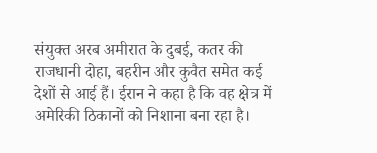संयुक्त अरब अमीरात के दुबई, कतर की राजधानी दोहा, बहरीन और कुवैत समेत कई देशों से आई हैं। ईरान ने कहा है कि वह क्षेत्र में अमेरिकी ठिकानों को निशाना बना रहा है।